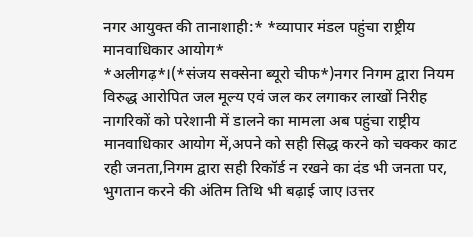नगर आयुक्त की तानाशाही:* *व्यापार मंडल पहुंचा राष्ट्रीय मानवाधिकार आयोग*
*अलीगढ़*।(*संजय सक्सेना ब्यूरो चीफ*)नगर निगम द्वारा नियम विरुद्ध आरोपित जल मूल्य एवं जल कर लगाकर लाखों निरीह नागरिकों को परेशानी में डालने का मामला अब पहुंचा राष्ट्रीय मानवाधिकार आयोग में,अपने को सही सिद्ध करने को चक्कर काट रही जनता,निगम द्वारा सही रिकॉर्ड न रखने का दंड भी जनता पर, भुगतान करने की अंतिम तिथि भी बढ़ाई जाए।उत्तर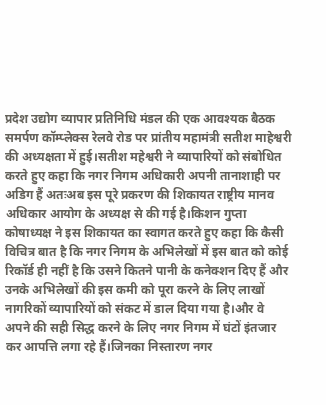प्रदेश उद्योग व्यापार प्रतिनिधि मंडल की एक आवश्यक बैठक समर्पण कॉम्प्लेक्स रेलवे रोड पर प्रांतीय महामंत्री सतीश माहेश्वरी की अध्यक्षता में हुई।सतीश महेश्वरी ने व्यापारियों को संबोधित करते हुए कहा कि नगर निगम अधिकारी अपनी तानाशाही पर अडिग हैं अतःअब इस पूरे प्रकरण की शिकायत राष्ट्रीय मानव अधिकार आयोग के अध्यक्ष से की गई है।किशन गुप्ता कोषाध्यक्ष ने इस शिकायत का स्वागत करते हुए कहा कि कैसी विचित्र बात है कि नगर निगम के अभिलेखों में इस बात को कोई रिकॉर्ड ही नहीं है कि उसने कितने पानी के कनेक्शन दिए हैं और उनके अभिलेखों की इस कमी को पूरा करने के लिए लाखों नागरिकों व्यापारियों को संकट में डाल दिया गया है।और वे अपने की सही सिद्ध करने के लिए नगर निगम में घंटों इंतजार कर आपत्ति लगा रहे हैं।जिनका निस्तारण नगर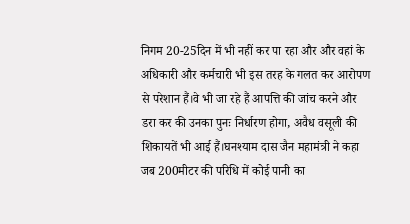निगम 20-25दिन में भी नहीं कर पा रहा और और वहां के अधिकारी और कर्मचारी भी इस तरह के गलत कर आरोपण से परेशान हैं।वे भी जा रहे हैं आपत्ति की जांच करने और डरा कर की उनका पुनः निर्धारण होगा, अवैध वसूली की शिकायतें भी आई हैं।घनश्याम दास जैन महामंत्री ने कहा जब 200मीटर की परिधि में कोई पानी का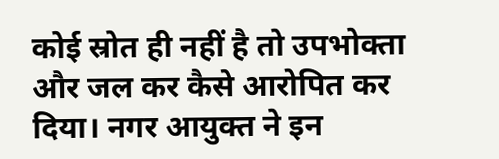कोई स्रोत ही नहीं है तो उपभोक्ता और जल कर कैसे आरोपित कर दिया। नगर आयुक्त ने इन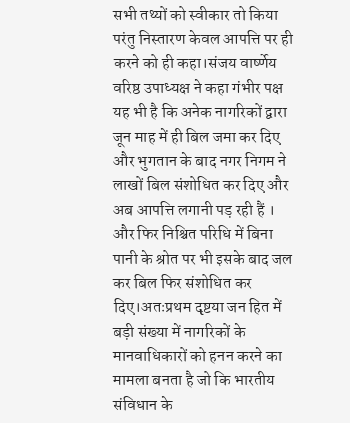सभी तथ्यों को स्वीकार तो किया परंतु निस्तारण केवल आपत्ति पर ही करने को ही कहा।संजय वार्ष्णेय वरिष्ठ उपाध्यक्ष ने कहा गंभीर पक्ष यह भी है कि अनेक नागरिकों द्वारा जून माह में ही बिल जमा कर दिए और भुगतान के बाद नगर निगम ने लाखों बिल संशोधित कर दिए और अब आपत्ति लगानी पड़ रही हैं । और फिर निश्चित परिधि में बिना पानी के श्रोत पर भी इसके बाद जल कर बिल फिर संशोधित कर दिए।अतःप्रथम दृष्टया जन हित में बड़ी संख्या में नागरिकों के मानवाधिकारों को हनन करने का मामला बनता है जो कि भारतीय संविधान के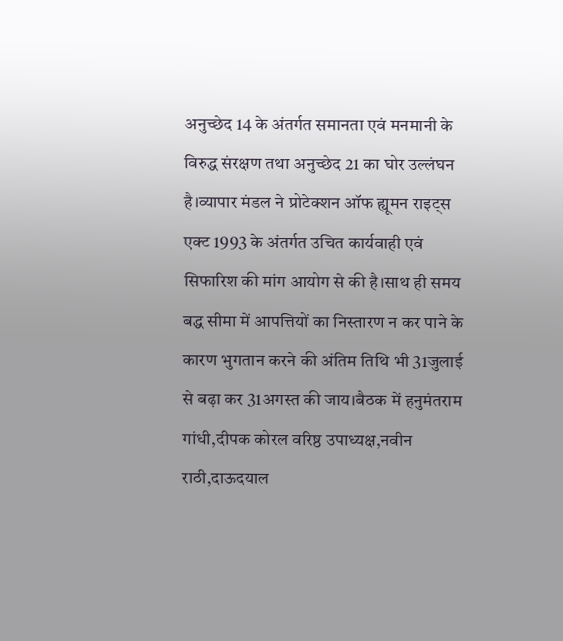अनुच्छेद 14 के अंतर्गत समानता एवं मनमानी के विरुद्ध संरक्षण तथा अनुच्छेद 21 का घोर उल्लंघन है।व्यापार मंडल ने प्रोटेक्शन ऑफ ह्यूमन राइट्स एक्ट 1993 के अंतर्गत उचित कार्यवाही एवं सिफारिश की मांग आयोग से की है।साथ ही समय बद्ध सीमा में आपत्तियों का निस्तारण न कर पाने के कारण भुगतान करने की अंतिम तिथि भी 31जुलाई से बढ़ा कर 31अगस्त की जाय।बैठक में हनुमंतराम गांधी,दीपक कोरल वरिष्ठ उपाध्यक्ष,नवीन राठी,दाऊदयाल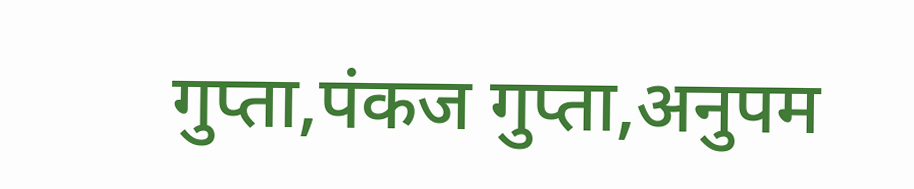गुप्ता,पंकज गुप्ता,अनुपम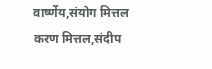वार्ष्णेय,संयोग मित्तल करण मित्तल,संदीप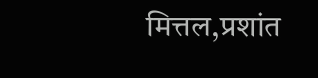मित्तल,प्रशांत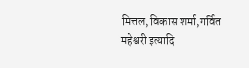मित्तल,विकास शर्मा,गर्वित महेश्वरी इत्यादि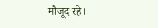मौजूद रहे।